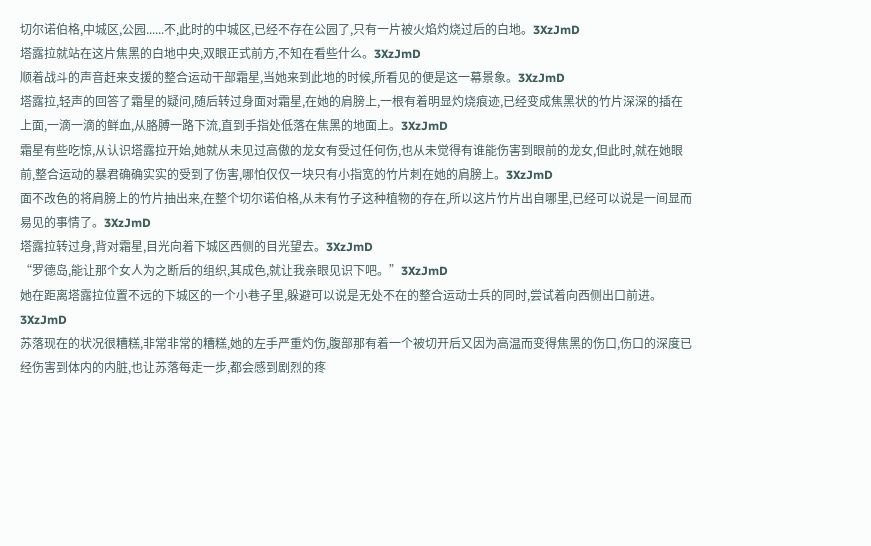切尔诺伯格,中城区,公园......不,此时的中城区,已经不存在公园了,只有一片被火焰灼烧过后的白地。3XzJmD
塔露拉就站在这片焦黑的白地中央,双眼正式前方,不知在看些什么。3XzJmD
顺着战斗的声音赶来支援的整合运动干部霜星,当她来到此地的时候,所看见的便是这一幕景象。3XzJmD
塔露拉,轻声的回答了霜星的疑问,随后转过身面对霜星,在她的肩膀上,一根有着明显灼烧痕迹,已经变成焦黑状的竹片深深的插在上面,一滴一滴的鲜血,从胳膊一路下流,直到手指处低落在焦黑的地面上。3XzJmD
霜星有些吃惊,从认识塔露拉开始,她就从未见过高傲的龙女有受过任何伤,也从未觉得有谁能伤害到眼前的龙女,但此时,就在她眼前,整合运动的暴君确确实实的受到了伤害,哪怕仅仅一块只有小指宽的竹片刺在她的肩膀上。3XzJmD
面不改色的将肩膀上的竹片抽出来,在整个切尔诺伯格,从未有竹子这种植物的存在,所以这片竹片出自哪里,已经可以说是一间显而易见的事情了。3XzJmD
塔露拉转过身,背对霜星,目光向着下城区西侧的目光望去。3XzJmD
“罗德岛,能让那个女人为之断后的组织,其成色,就让我亲眼见识下吧。”3XzJmD
她在距离塔露拉位置不远的下城区的一个小巷子里,躲避可以说是无处不在的整合运动士兵的同时,尝试着向西侧出口前进。3XzJmD
苏落现在的状况很糟糕,非常非常的糟糕,她的左手严重灼伤,腹部那有着一个被切开后又因为高温而变得焦黑的伤口,伤口的深度已经伤害到体内的内脏,也让苏落每走一步,都会感到剧烈的疼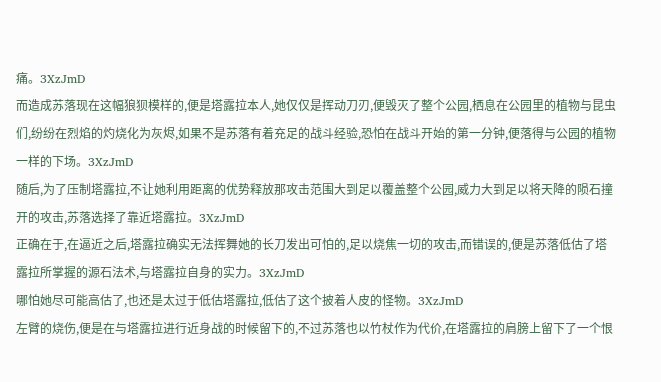痛。3XzJmD
而造成苏落现在这幅狼狈模样的,便是塔露拉本人,她仅仅是挥动刀刃,便毁灭了整个公园,栖息在公园里的植物与昆虫们,纷纷在烈焰的灼烧化为灰烬,如果不是苏落有着充足的战斗经验,恐怕在战斗开始的第一分钟,便落得与公园的植物一样的下场。3XzJmD
随后,为了压制塔露拉,不让她利用距离的优势释放那攻击范围大到足以覆盖整个公园,威力大到足以将天降的陨石撞开的攻击,苏落选择了靠近塔露拉。3XzJmD
正确在于,在逼近之后,塔露拉确实无法挥舞她的长刀发出可怕的,足以烧焦一切的攻击,而错误的,便是苏落低估了塔露拉所掌握的源石法术,与塔露拉自身的实力。3XzJmD
哪怕她尽可能高估了,也还是太过于低估塔露拉,低估了这个披着人皮的怪物。3XzJmD
左臂的烧伤,便是在与塔露拉进行近身战的时候留下的,不过苏落也以竹杖作为代价,在塔露拉的肩膀上留下了一个恨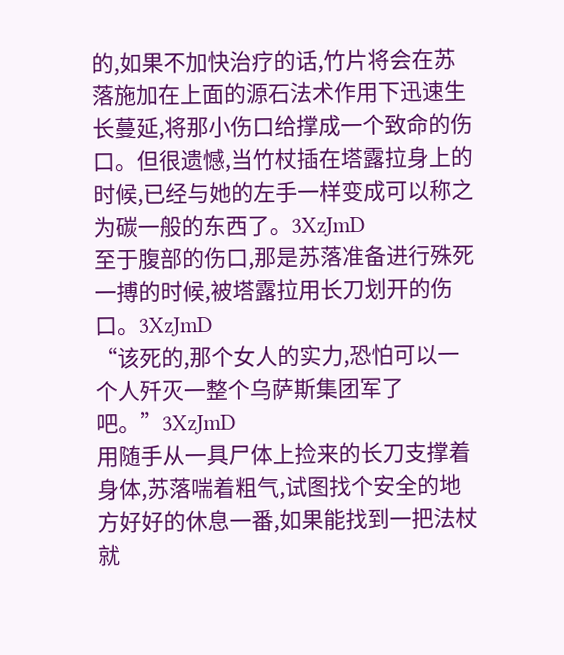的,如果不加快治疗的话,竹片将会在苏落施加在上面的源石法术作用下迅速生长蔓延,将那小伤口给撑成一个致命的伤口。但很遗憾,当竹杖插在塔露拉身上的时候,已经与她的左手一样变成可以称之为碳一般的东西了。3XzJmD
至于腹部的伤口,那是苏落准备进行殊死一搏的时候,被塔露拉用长刀划开的伤口。3XzJmD
“该死的,那个女人的实力,恐怕可以一个人歼灭一整个乌萨斯集团军了吧。”3XzJmD
用随手从一具尸体上捡来的长刀支撑着身体,苏落喘着粗气,试图找个安全的地方好好的休息一番,如果能找到一把法杖就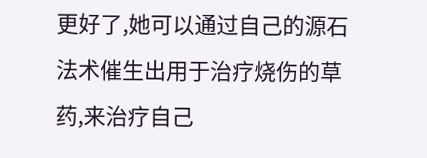更好了,她可以通过自己的源石法术催生出用于治疗烧伤的草药,来治疗自己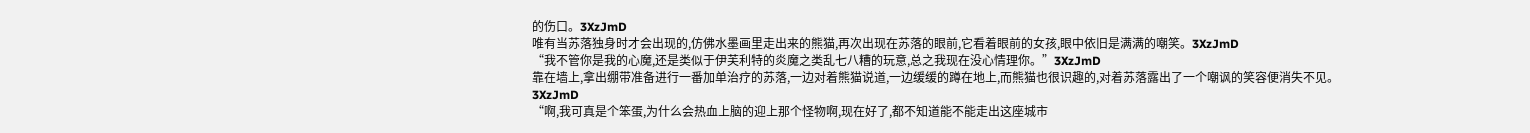的伤口。3XzJmD
唯有当苏落独身时才会出现的,仿佛水墨画里走出来的熊猫,再次出现在苏落的眼前,它看着眼前的女孩,眼中依旧是满满的嘲笑。3XzJmD
“我不管你是我的心魔,还是类似于伊芙利特的炎魔之类乱七八糟的玩意,总之我现在没心情理你。”3XzJmD
靠在墙上,拿出绷带准备进行一番加单治疗的苏落,一边对着熊猫说道,一边缓缓的蹲在地上,而熊猫也很识趣的,对着苏落露出了一个嘲讽的笑容便消失不见。3XzJmD
“啊,我可真是个笨蛋,为什么会热血上脑的迎上那个怪物啊,现在好了,都不知道能不能走出这座城市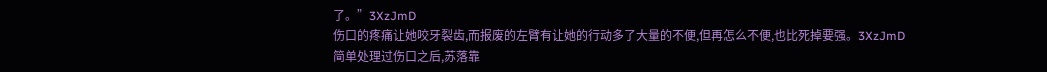了。”3XzJmD
伤口的疼痛让她咬牙裂齿,而报废的左臂有让她的行动多了大量的不便,但再怎么不便,也比死掉要强。3XzJmD
简单处理过伤口之后,苏落靠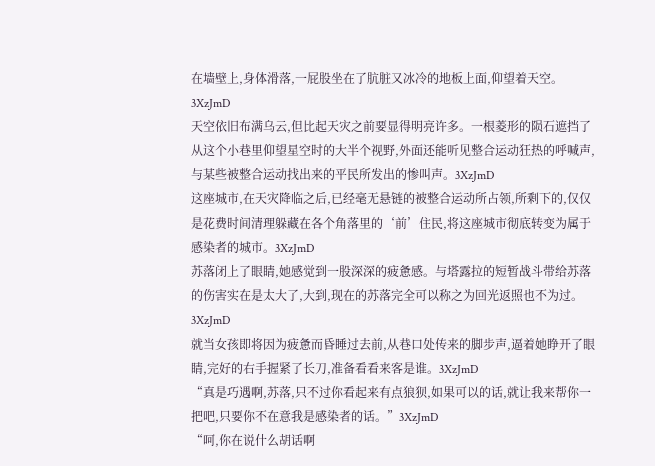在墙壁上,身体滑落,一屁股坐在了肮脏又冰冷的地板上面,仰望着天空。3XzJmD
天空依旧布满乌云,但比起天灾之前要显得明亮许多。一根菱形的陨石遮挡了从这个小巷里仰望星空时的大半个视野,外面还能听见整合运动狂热的呼喊声,与某些被整合运动找出来的平民所发出的惨叫声。3XzJmD
这座城市,在天灾降临之后,已经毫无悬链的被整合运动所占领,所剩下的,仅仅是花费时间清理躲藏在各个角落里的‘前’住民,将这座城市彻底转变为属于感染者的城市。3XzJmD
苏落闭上了眼睛,她感觉到一股深深的疲惫感。与塔露拉的短暂战斗带给苏落的伤害实在是太大了,大到,现在的苏落完全可以称之为回光返照也不为过。3XzJmD
就当女孩即将因为疲惫而昏睡过去前,从巷口处传来的脚步声,逼着她睁开了眼睛,完好的右手握紧了长刀,准备看看来客是谁。3XzJmD
“真是巧遇啊,苏落,只不过你看起来有点狼狈,如果可以的话,就让我来帮你一把吧,只要你不在意我是感染者的话。”3XzJmD
“呵,你在说什么胡话啊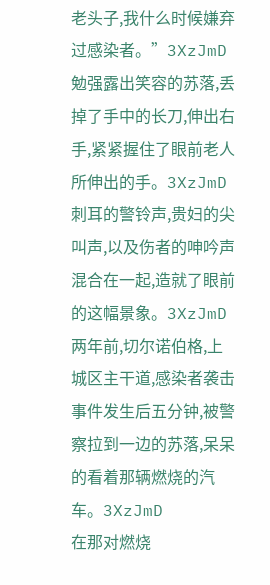老头子,我什么时候嫌弃过感染者。”3XzJmD
勉强露出笑容的苏落,丢掉了手中的长刀,伸出右手,紧紧握住了眼前老人所伸出的手。3XzJmD
刺耳的警铃声,贵妇的尖叫声,以及伤者的呻吟声混合在一起,造就了眼前的这幅景象。3XzJmD
两年前,切尔诺伯格,上城区主干道,感染者袭击事件发生后五分钟,被警察拉到一边的苏落,呆呆的看着那辆燃烧的汽车。3XzJmD
在那对燃烧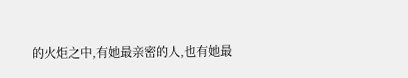的火炬之中,有她最亲密的人,也有她最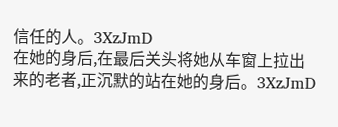信任的人。3XzJmD
在她的身后,在最后关头将她从车窗上拉出来的老者,正沉默的站在她的身后。3XzJmD